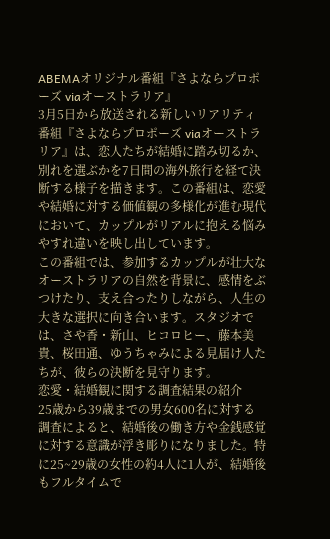ABEMAオリジナル番組『さよならプロポーズ viaオーストラリア』
3月5日から放送される新しいリアリティ番組『さよならプロポーズ viaオーストラリア』は、恋人たちが結婚に踏み切るか、別れを選ぶかを7日間の海外旅行を経て決断する様子を描きます。この番組は、恋愛や結婚に対する価値観の多様化が進む現代において、カップルがリアルに抱える悩みやすれ違いを映し出しています。
この番組では、参加するカップルが壮大なオーストラリアの自然を背景に、感情をぶつけたり、支え合ったりしながら、人生の大きな選択に向き合います。スタジオでは、さや香・新山、ヒコロヒー、藤本美貴、桜田通、ゆうちゃみによる見届け人たちが、彼らの決断を見守ります。
恋愛・結婚観に関する調査結果の紹介
25歳から39歳までの男女600名に対する調査によると、結婚後の働き方や金銭感覚に対する意識が浮き彫りになりました。特に25~29歳の女性の約4人に1人が、結婚後もフルタイムで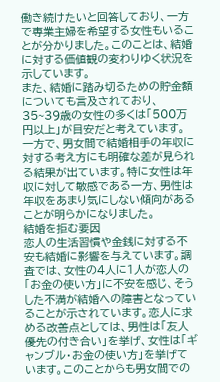働き続けたいと回答しており、一方で専業主婦を希望する女性もいることが分かりました。このことは、結婚に対する価値観の変わりゆく状況を示しています。
また、結婚に踏み切るための貯金額についても言及されており、35~39歳の女性の多くは「500万円以上」が目安だと考えています。一方で、男女間で結婚相手の年収に対する考え方にも明確な差が見られる結果が出ています。特に女性は年収に対して敏感である一方、男性は年収をあまり気にしない傾向があることが明らかになりました。
結婚を拒む要因
恋人の生活習慣や金銭に対する不安も結婚に影響を与えています。調査では、女性の4人に1人が恋人の「お金の使い方」に不安を感じ、そうした不満が結婚への障害となっていることが示されています。恋人に求める改善点としては、男性は「友人優先の付き合い」を挙げ、女性は「ギャンブル・お金の使い方」を挙げています。このことからも男女間での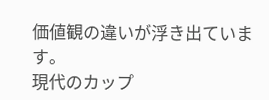価値観の違いが浮き出ています。
現代のカップ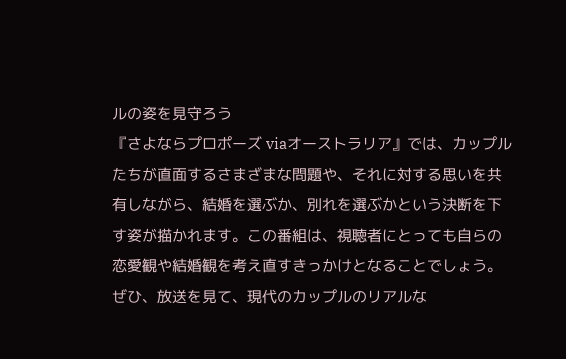ルの姿を見守ろう
『さよならプロポーズ viaオーストラリア』では、カップルたちが直面するさまざまな問題や、それに対する思いを共有しながら、結婚を選ぶか、別れを選ぶかという決断を下す姿が描かれます。この番組は、視聴者にとっても自らの恋愛観や結婚観を考え直すきっかけとなることでしょう。ぜひ、放送を見て、現代のカップルのリアルな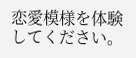恋愛模様を体験してください。